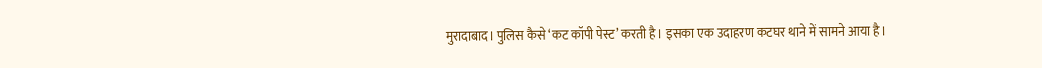मुरादाबाद। पुलिस कैसे ‘कट कॉपी पेस्ट’ करती है। इसका एक उदाहरण कटघर थाने में सामने आया है।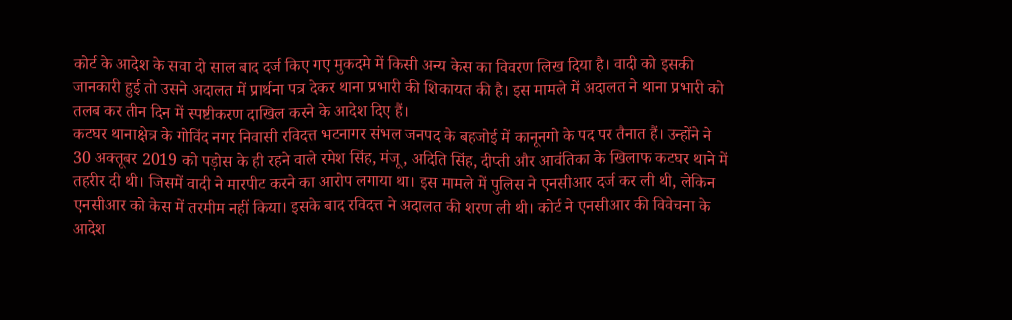कोर्ट के आदेश के सवा दो साल बाद दर्ज किए गए मुकदमे में किसी अन्य केस का विवरण लिख दिया है। वादी को इसकी जानकारी हुई तो उसने अदालत में प्रार्थना पत्र देकर थाना प्रभारी की शिकायत की है। इस मामले में अदालत ने थाना प्रभारी को तलब कर तीन दिन में स्पष्टीकरण दाखिल करने के आदेश दिए हैं।
कटघर थानाक्षेत्र के गोविंद नगर निवासी रविदत्त भटनागर संभल जनपद के बहजोई में कानूनगो के पद पर तैनात हैं। उन्होंने ने 30 अक्तूबर 2019 को पड़ोस के ही रहने वाले रमेश सिंह, मंजू, अदिति सिंह, दीप्ती और आवंतिका के खिलाफ कटघर थाने में तहरीर दी थी। जिसमें वादी ने मारपीट करने का आरोप लगाया था। इस मामले में पुलिस ने एनसीआर दर्ज कर ली थी, लेकिन एनसीआर को केस में तरमीम नहीं किया। इसके बाद रविदत्त ने अदालत की शरण ली थी। कोर्ट ने एनसीआर की विवेचना के आदेश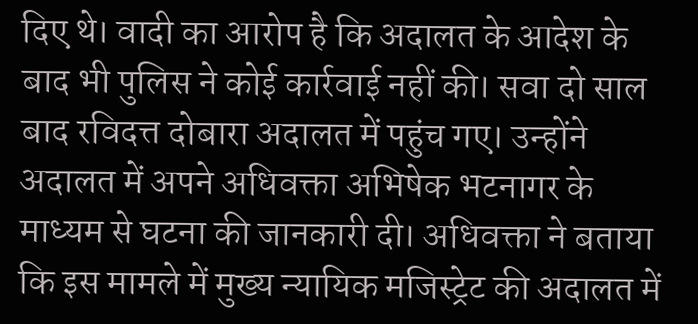दिए थे। वादी का आरोप है कि अदालत के आदेश के बाद भी पुलिस ने कोई कार्रवाई नहीं की। सवा दो साल बाद रविदत्त दोबारा अदालत में पहुंच गए। उन्होंने अदालत में अपने अधिवक्ता अभिषेक भटनागर के माध्यम से घटना की जानकारी दी। अधिवक्ता ने बताया कि इस मामले में मुख्य न्यायिक मजिस्ट्रेट की अदालत में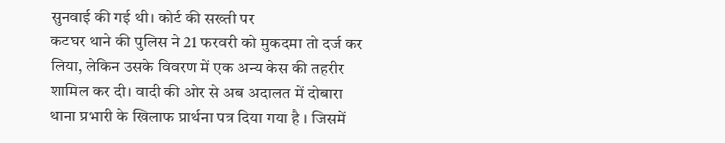सुनवाई की गई थी। कोर्ट की सख्ती पर
कटघर थाने की पुलिस ने 21 फरवरी को मुकदमा तो दर्ज कर लिया, लेकिन उसके विवरण में एक अन्य केस की तहरीर शामिल कर दी। वादी की ओर से अब अदालत में दोबारा थाना प्रभारी के खिलाफ प्रार्थना पत्र दिया गया है । जिसमें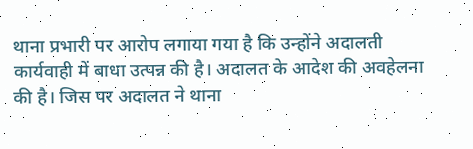थाना प्रभारी पर आरोप लगाया गया है कि उन्होंने अदालती कार्यवाही में बाधा उत्पन्न की है। अदालत के आदेश की अवहेलना की है। जिस पर अदालत ने थाना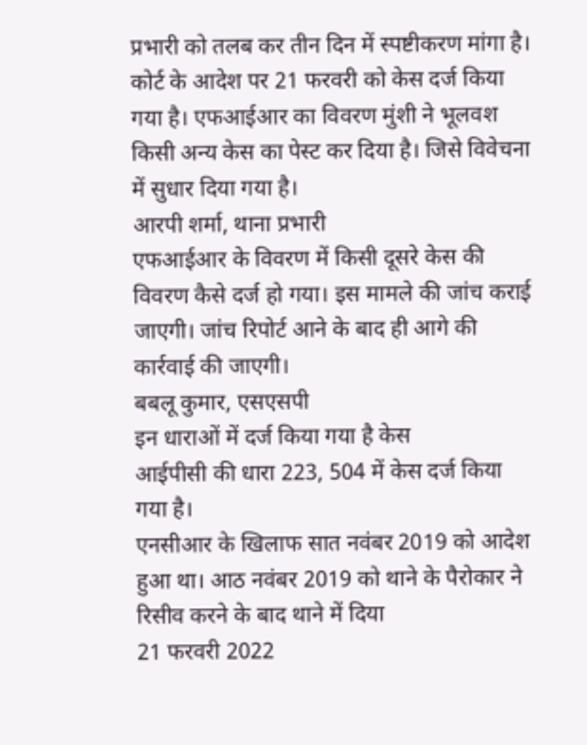प्रभारी को तलब कर तीन दिन में स्पष्टीकरण मांगा है।
कोर्ट के आदेश पर 21 फरवरी को केस दर्ज किया गया है। एफआईआर का विवरण मुंशी ने भूलवश किसी अन्य केस का पेस्ट कर दिया है। जिसे विवेचना में सुधार दिया गया है।
आरपी शर्मा, थाना प्रभारी
एफआईआर के विवरण में किसी दूसरे केस की विवरण कैसे दर्ज हो गया। इस मामले की जांच कराई जाएगी। जांच रिपोर्ट आने के बाद ही आगे की कार्रवाई की जाएगी।
बबलू कुमार, एसएसपी
इन धाराओं में दर्ज किया गया है केस
आईपीसी की धारा 223, 504 में केस दर्ज किया गया है।
एनसीआर के खिलाफ सात नवंबर 2019 को आदेश हुआ था। आठ नवंबर 2019 को थाने के पैरोकार ने रिसीव करने के बाद थाने में दिया
21 फरवरी 2022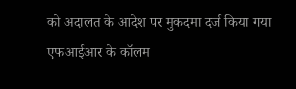को अदालत के आदेश पर मुकदमा दर्ज किया गया
एफआईआर के कॉलम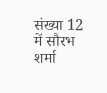संख्या 12 में सौरभ शर्मा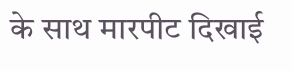के साथ मारपीट दिखाई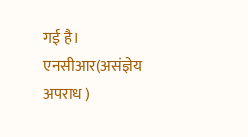गई है।
एनसीआर(असंज्ञेय अपराध )